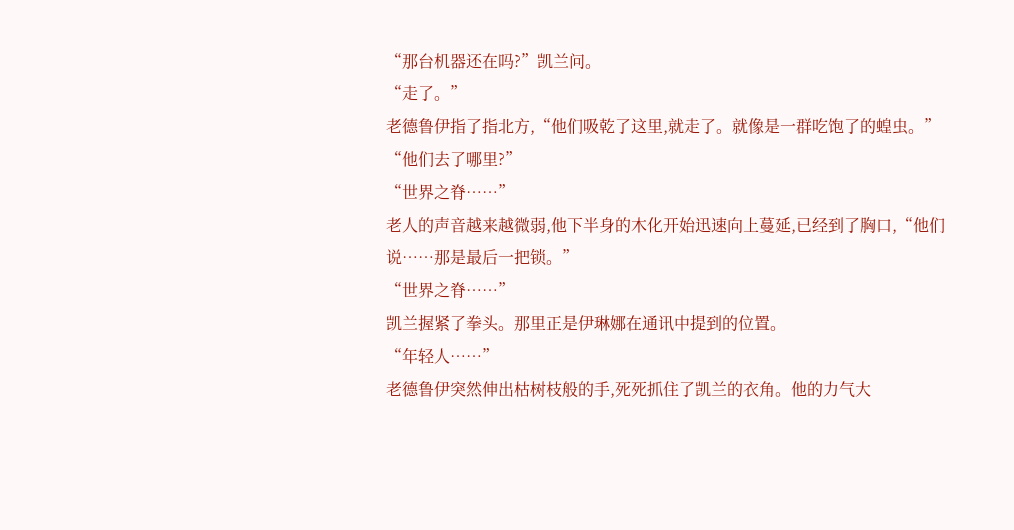“那台机器还在吗?”凯兰问。
“走了。”
老德鲁伊指了指北方,“他们吸乾了这里,就走了。就像是一群吃饱了的蝗虫。”
“他们去了哪里?”
“世界之脊……”
老人的声音越来越微弱,他下半身的木化开始迅速向上蔓延,已经到了胸口,“他们说……那是最后一把锁。”
“世界之脊……”
凯兰握紧了拳头。那里正是伊琳娜在通讯中提到的位置。
“年轻人……”
老德鲁伊突然伸出枯树枝般的手,死死抓住了凯兰的衣角。他的力气大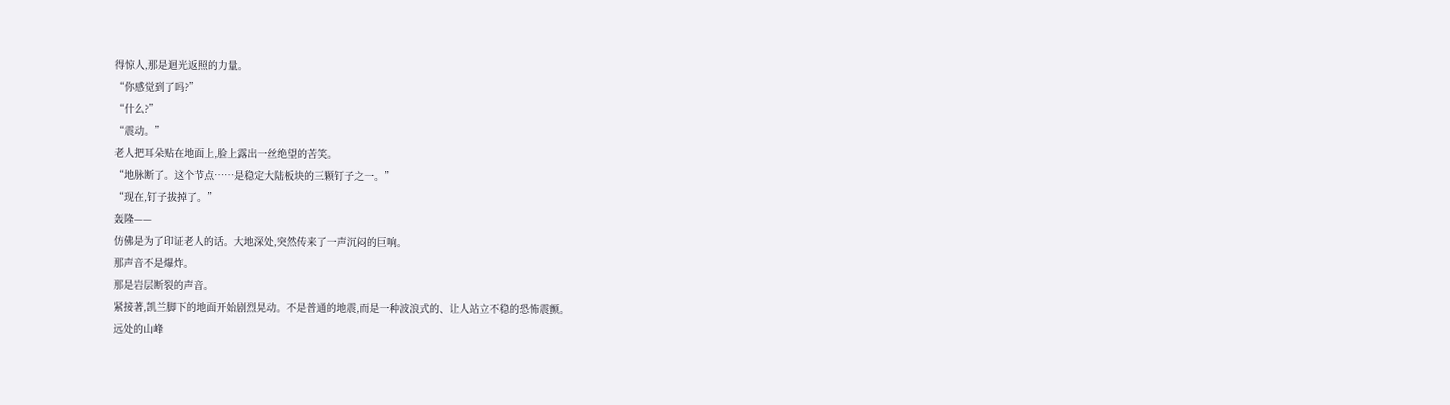得惊人,那是迴光返照的力量。
“你感觉到了吗?”
“什么?”
“震动。”
老人把耳朵贴在地面上,脸上露出一丝绝望的苦笑。
“地脉断了。这个节点……是稳定大陆板块的三颗钉子之一。”
“现在,钉子拔掉了。”
轰隆——
仿佛是为了印证老人的话。大地深处,突然传来了一声沉闷的巨响。
那声音不是爆炸。
那是岩层断裂的声音。
紧接著,凯兰脚下的地面开始剧烈晃动。不是普通的地震,而是一种波浪式的、让人站立不稳的恐怖震颤。
远处的山峰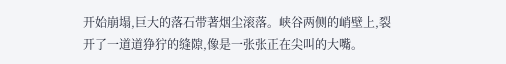开始崩塌,巨大的落石带著烟尘滚落。峡谷两侧的峭壁上,裂开了一道道狰狞的缝隙,像是一张张正在尖叫的大嘴。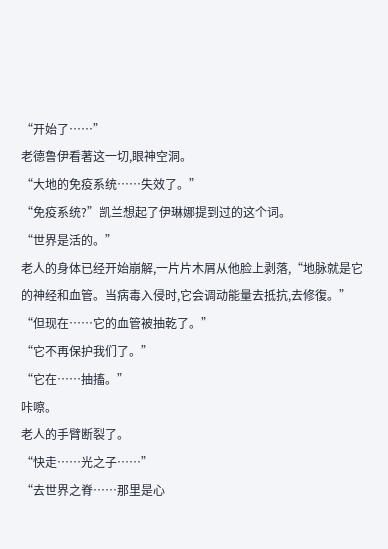“开始了……”
老德鲁伊看著这一切,眼神空洞。
“大地的免疫系统……失效了。”
“免疫系统?”凯兰想起了伊琳娜提到过的这个词。
“世界是活的。”
老人的身体已经开始崩解,一片片木屑从他脸上剥落,“地脉就是它的神经和血管。当病毒入侵时,它会调动能量去抵抗,去修復。”
“但现在……它的血管被抽乾了。”
“它不再保护我们了。”
“它在……抽搐。”
咔嚓。
老人的手臂断裂了。
“快走……光之子……”
“去世界之脊……那里是心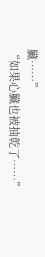臟……”
“如果心臟也被抽乾了……”